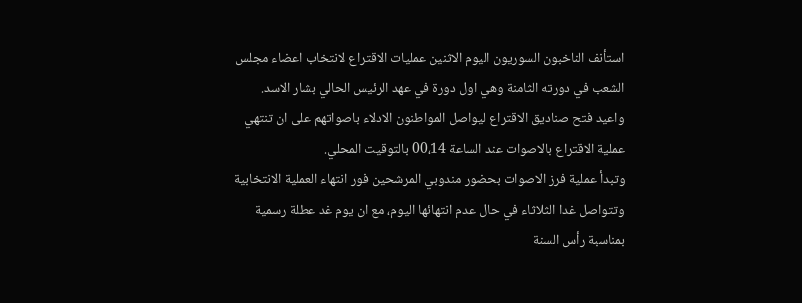استأنف الناخبون السوريون اليوم الاثنين عمليات الاقتراع لانتخاب اعضاء مجلس الشعب في دورته الثامنة وهي اول دورة في عهد الرئيس الحالي بشار الاسد.
واعيد فتح صناديق الاقتراع ليواصل المواطنون الادلاء باصواتهم على ان تنتهي عملية الاقتراع بالاصوات عند الساعة 00،14 بالتوقيت المحلي.
وتبدأ عملية فرز الاصوات بحضور مندوبي المرشحين فور انتهاء العملية الانتخابية وتتواصل غدا الثلاثاء في حال عدم انتهائها اليوم، مع ان يوم غد عطلة رسمية بمناسبة رأس السنة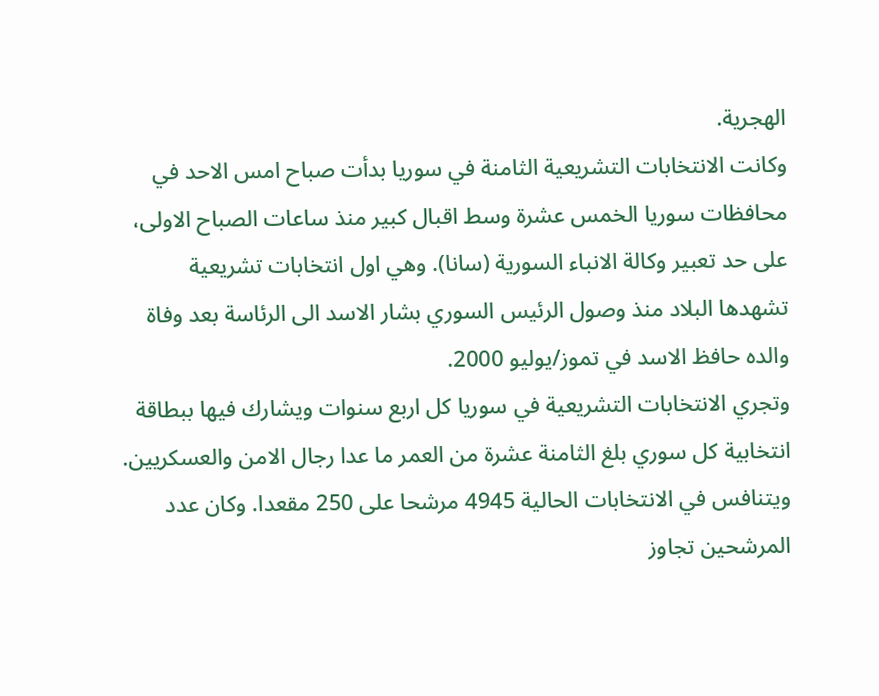الهجرية.
وكانت الانتخابات التشريعية الثامنة في سوريا بدأت صباح امس الاحد في محافظات سوريا الخمس عشرة وسط اقبال كبير منذ ساعات الصباح الاولى، على حد تعبير وكالة الانباء السورية (سانا). وهي اول انتخابات تشريعية تشهدها البلاد منذ وصول الرئيس السوري بشار الاسد الى الرئاسة بعد وفاة والده حافظ الاسد في تموز/يوليو 2000.
وتجري الانتخابات التشريعية في سوريا كل اربع سنوات ويشارك فيها ببطاقة انتخابية كل سوري بلغ الثامنة عشرة من العمر ما عدا رجال الامن والعسكريين.
ويتنافس في الانتخابات الحالية 4945 مرشحا على 250 مقعدا. وكان عدد المرشحين تجاوز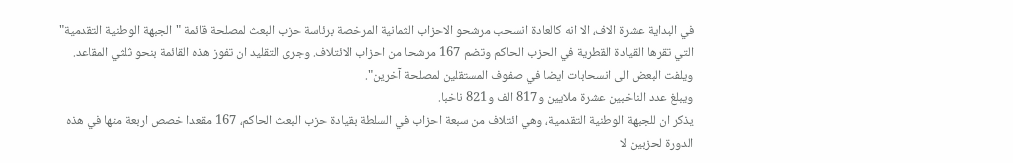في البداية عشرة الاف، الا انه كالعادة انسحب مرشحو الاحزاب الثمانية المرخصة برئاسة حزب البعث لمصلحة قائمة "الجبهة الوطنية التقدمية" التي تقرها القيادة القطرية في الحزب الحاكم وتضم 167 مرشحا من احزاب الائتلاف. وجرى التقليد ان تفوز هذه القائمة بنحو ثلثي المقاعد. ويلفت البعض الى انسحابات ايضا في صفوف المستقلين لمصلحة آخرين".
ويبلغ عدد الناخبين عشرة ملايين و817 الف و821 ناخبا.
يذكر ان للجبهة الوطنية التقدمية، وهي ائتلاف من سبعة احزاب في السلطة بقيادة حزب البعث الحاكم، 167 مقعدا خصص اربعة منها في هذه الدورة لحزبين لا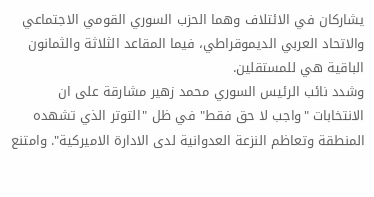يشاركان في الائتلاف وهما الحزب السوري القومي الاجتماعي والاتحاد العربي الديموقراطي، فيما المقاعد الثلاثة والثمانون الباقية هي للمستقلين.
وشدد نائب الرئيس السوري محمد زهير مشارقة على ان الانتخابات "واجب لا حق فقط" في ظل "التوتر الذي تشهده المنطقة وتعاظم النزعة العدوانية لدى الادارة الاميركية". وامتنع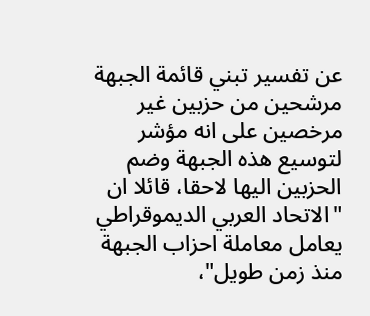عن تفسير تبني قائمة الجبهة مرشحين من حزبين غير مرخصين على انه مؤشر لتوسيع هذه الجبهة وضم الحزبين اليها لاحقا، قائلا ان "الاتحاد العربي الديموقراطي يعامل معاملة احزاب الجبهة منذ زمن طويل"،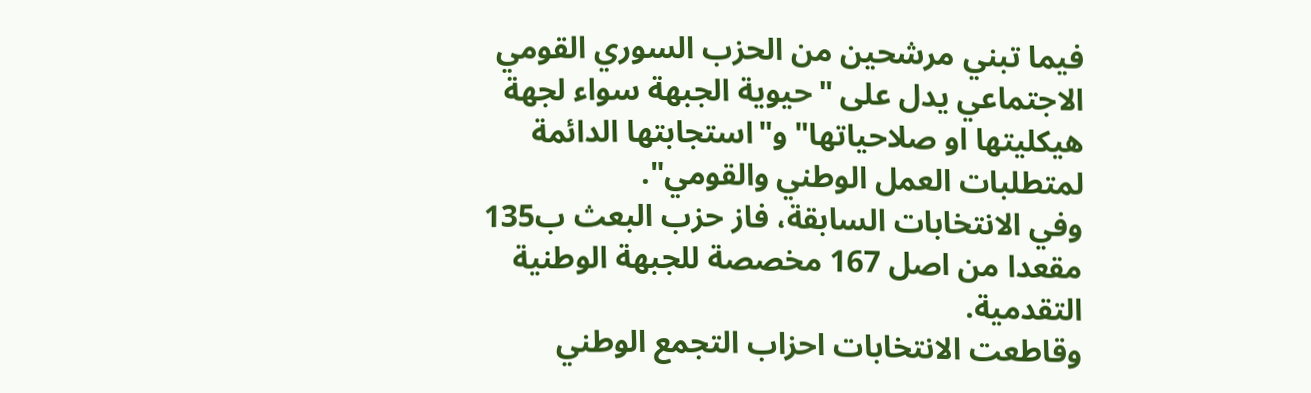فيما تبني مرشحين من الحزب السوري القومي الاجتماعي يدل على "حيوية الجبهة سواء لجهة هيكليتها او صلاحياتها" و"استجابتها الدائمة لمتطلبات العمل الوطني والقومي".
وفي الانتخابات السابقة، فاز حزب البعث ب135 مقعدا من اصل 167 مخصصة للجبهة الوطنية التقدمية.
وقاطعت الانتخابات احزاب التجمع الوطني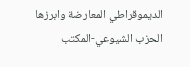الديموقراطي المعارضة وابرزها الحزب الشيوعي-المكتب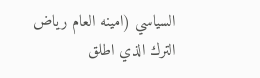السياسي (امينه العام رياض الترك الذي اطلق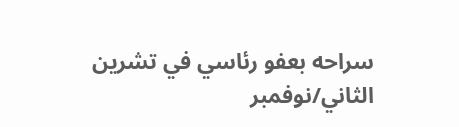سراحه بعفو رئاسي في تشرين الثاني/نوفمبر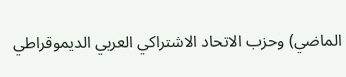الماضي) وحزب الاتحاد الاشتراكي العربي الديموقراطي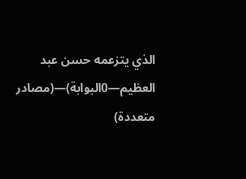الذي يتزعمه حسن عبد العظيم—0البوابة)—(مصادر متعددة)